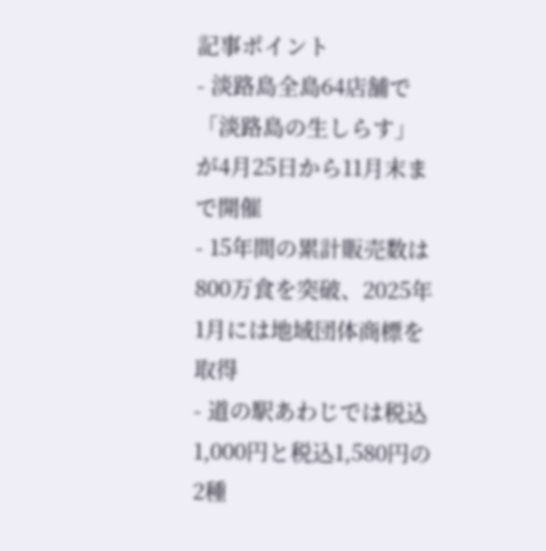記事ポイント
- 淡路島全島64店舗で「淡路島の生しらす」が4月25日から11月末まで開催
- 15年間の累計販売数は800万食を突破、2025年1月には地域団体商標を取得
- 道の駅あわじでは税込1,000円と税込1,580円の2種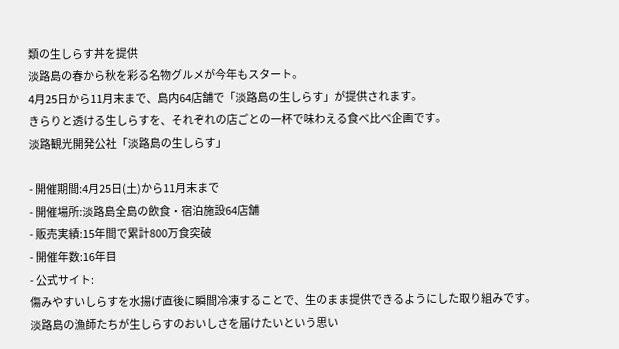類の生しらす丼を提供
淡路島の春から秋を彩る名物グルメが今年もスタート。
4月25日から11月末まで、島内64店舗で「淡路島の生しらす」が提供されます。
きらりと透ける生しらすを、それぞれの店ごとの一杯で味わえる食べ比べ企画です。
淡路観光開発公社「淡路島の生しらす」

- 開催期間:4月25日(土)から11月末まで
- 開催場所:淡路島全島の飲食・宿泊施設64店舗
- 販売実績:15年間で累計800万食突破
- 開催年数:16年目
- 公式サイト:
傷みやすいしらすを水揚げ直後に瞬間冷凍することで、生のまま提供できるようにした取り組みです。
淡路島の漁師たちが生しらすのおいしさを届けたいという思い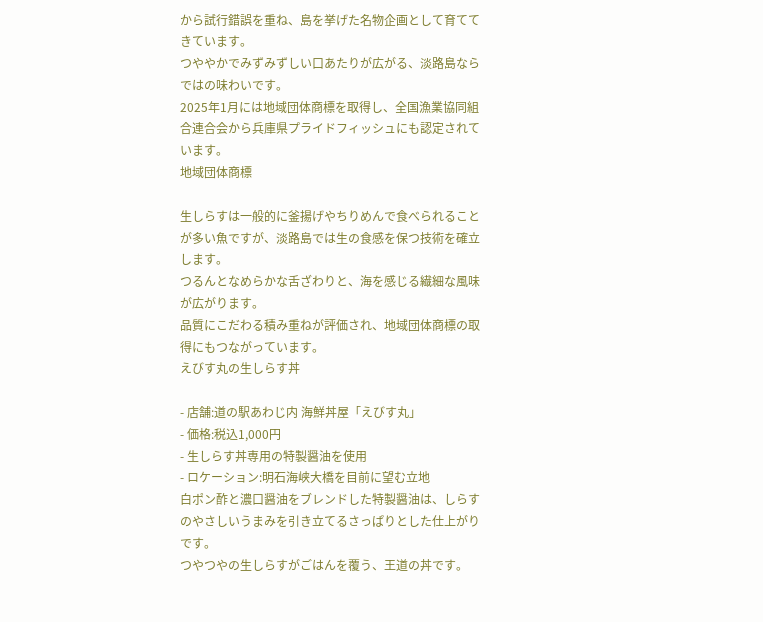から試行錯誤を重ね、島を挙げた名物企画として育ててきています。
つややかでみずみずしい口あたりが広がる、淡路島ならではの味わいです。
2025年1月には地域団体商標を取得し、全国漁業協同組合連合会から兵庫県プライドフィッシュにも認定されています。
地域団体商標

生しらすは一般的に釜揚げやちりめんで食べられることが多い魚ですが、淡路島では生の食感を保つ技術を確立します。
つるんとなめらかな舌ざわりと、海を感じる繊細な風味が広がります。
品質にこだわる積み重ねが評価され、地域団体商標の取得にもつながっています。
えびす丸の生しらす丼

- 店舗:道の駅あわじ内 海鮮丼屋「えびす丸」
- 価格:税込1,000円
- 生しらす丼専用の特製醤油を使用
- ロケーション:明石海峡大橋を目前に望む立地
白ポン酢と濃口醤油をブレンドした特製醤油は、しらすのやさしいうまみを引き立てるさっぱりとした仕上がりです。
つやつやの生しらすがごはんを覆う、王道の丼です。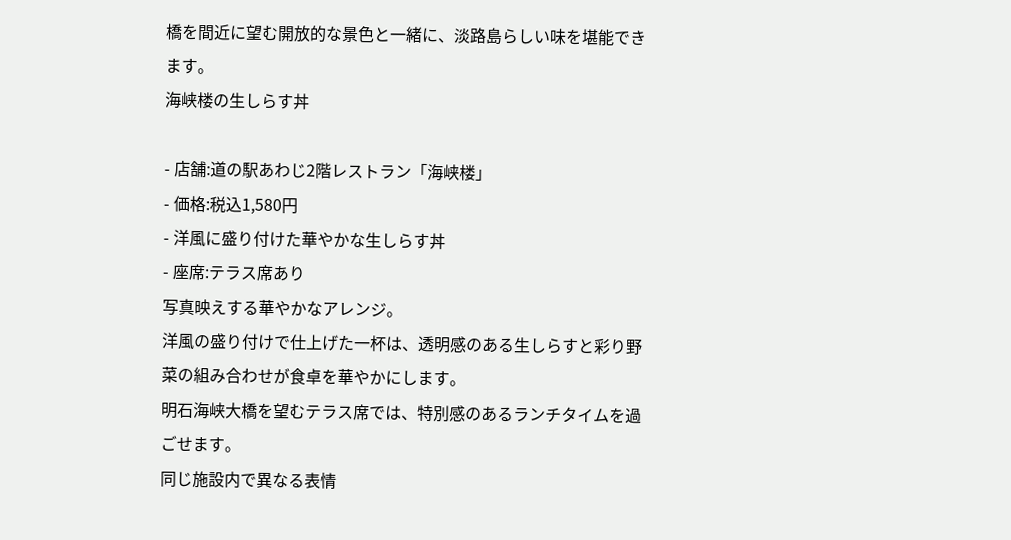橋を間近に望む開放的な景色と一緒に、淡路島らしい味を堪能できます。
海峡楼の生しらす丼

- 店舗:道の駅あわじ2階レストラン「海峡楼」
- 価格:税込1,580円
- 洋風に盛り付けた華やかな生しらす丼
- 座席:テラス席あり
写真映えする華やかなアレンジ。
洋風の盛り付けで仕上げた一杯は、透明感のある生しらすと彩り野菜の組み合わせが食卓を華やかにします。
明石海峡大橋を望むテラス席では、特別感のあるランチタイムを過ごせます。
同じ施設内で異なる表情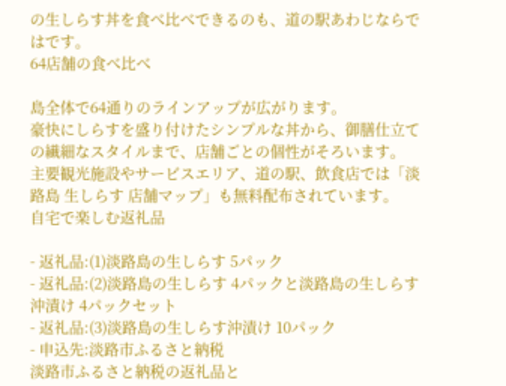の生しらす丼を食べ比べできるのも、道の駅あわじならではです。
64店舗の食べ比べ

島全体で64通りのラインアップが広がります。
豪快にしらすを盛り付けたシンプルな丼から、御膳仕立ての繊細なスタイルまで、店舗ごとの個性がそろいます。
主要観光施設やサービスエリア、道の駅、飲食店では「淡路島 生しらす 店舗マップ」も無料配布されています。
自宅で楽しむ返礼品

- 返礼品:(1)淡路島の生しらす 5パック
- 返礼品:(2)淡路島の生しらす 4パックと淡路島の生しらす沖漬け 4パックセット
- 返礼品:(3)淡路島の生しらす沖漬け 10パック
- 申込先:淡路市ふるさと納税
淡路市ふるさと納税の返礼品と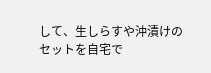して、生しらすや沖漬けのセットを自宅で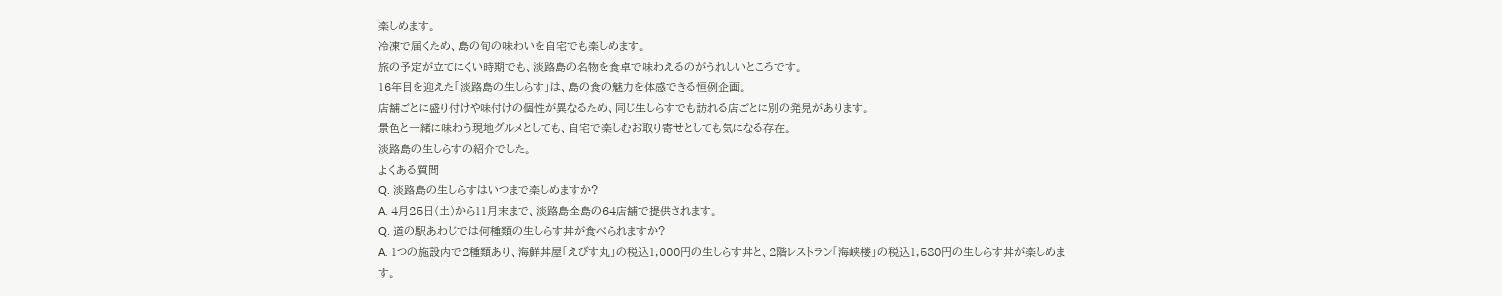楽しめます。
冷凍で届くため、島の旬の味わいを自宅でも楽しめます。
旅の予定が立てにくい時期でも、淡路島の名物を食卓で味わえるのがうれしいところです。
16年目を迎えた「淡路島の生しらす」は、島の食の魅力を体感できる恒例企画。
店舗ごとに盛り付けや味付けの個性が異なるため、同じ生しらすでも訪れる店ごとに別の発見があります。
景色と一緒に味わう現地グルメとしても、自宅で楽しむお取り寄せとしても気になる存在。
淡路島の生しらすの紹介でした。
よくある質問
Q. 淡路島の生しらすはいつまで楽しめますか?
A. 4月25日(土)から11月末まで、淡路島全島の64店舗で提供されます。
Q. 道の駅あわじでは何種類の生しらす丼が食べられますか?
A. 1つの施設内で2種類あり、海鮮丼屋「えびす丸」の税込1,000円の生しらす丼と、2階レストラン「海峡楼」の税込1,580円の生しらす丼が楽しめます。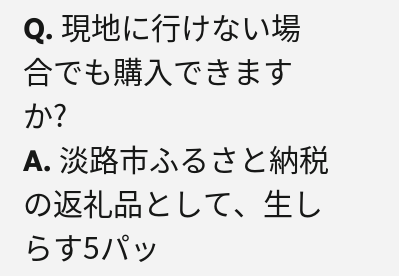Q. 現地に行けない場合でも購入できますか?
A. 淡路市ふるさと納税の返礼品として、生しらす5パッ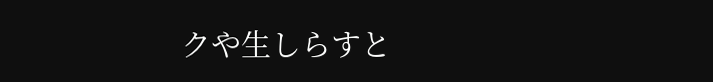クや生しらすと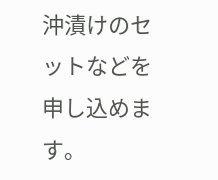沖漬けのセットなどを申し込めます。